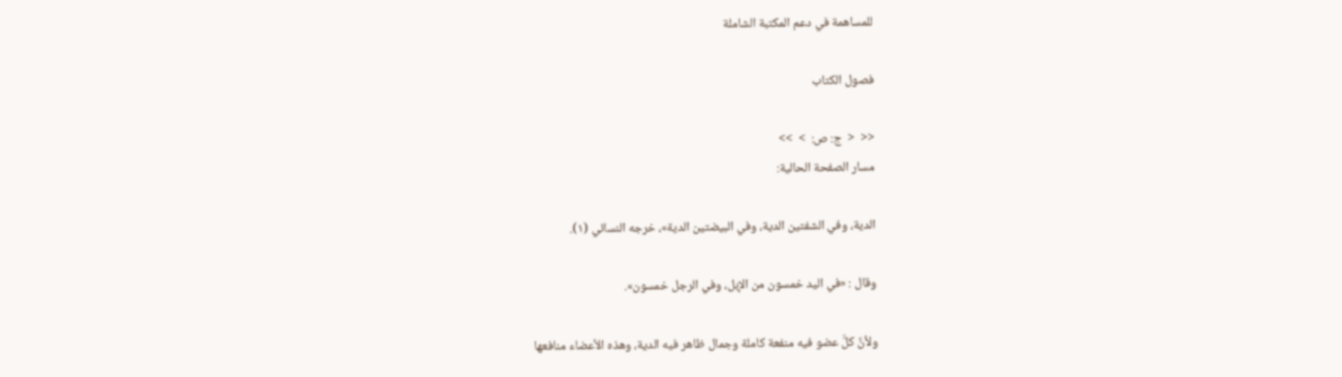للمساهمة في دعم المكتبة الشاملة

فصول الكتاب

<<  <  ج: ص:  >  >>
مسار الصفحة الحالية:

الدية، وفي الشفتين الدية، وفي البيضتين الدية»، خرجه النسائي (١).

وقال : «في اليد خمسون من الإبل، وفي الرجل خمسون».

ولأنَّ كلَّ عضو فيه منفعة كاملة وجمال ظاهر فيه الدية، وهذه الأعضاء منافعها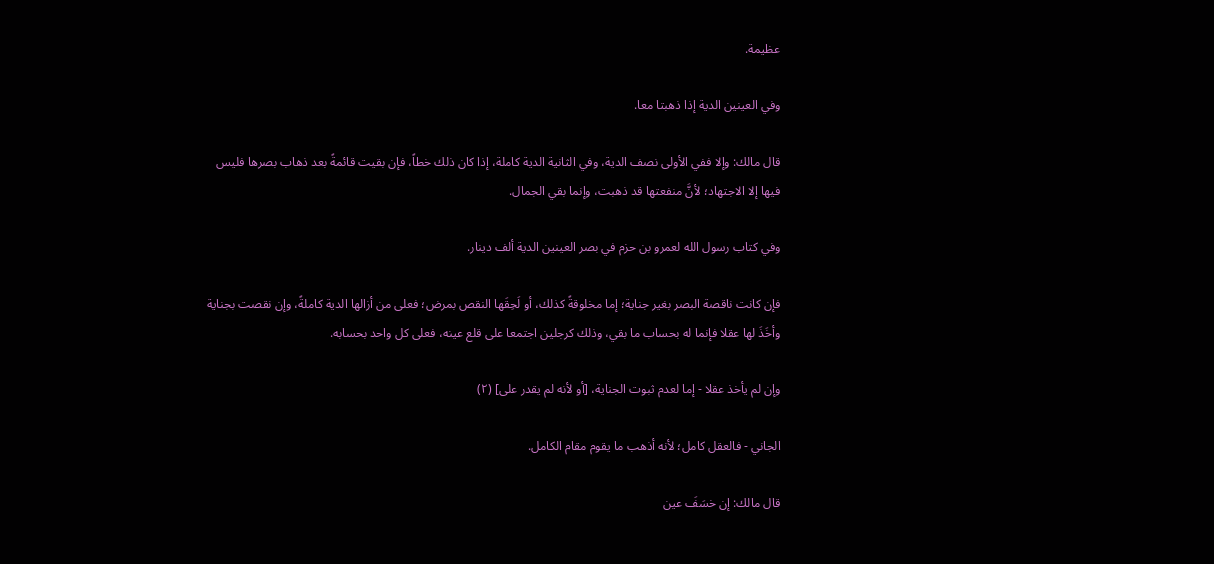عظيمة.

وفي العينين الدية إذا ذهبتا معا.

قال مالك: وإلا ففي الأولى نصف الدية، وفي الثانية الدية كاملة، إذا كان ذلك خطاً، فإن بقيت قائمةً بعد ذهاب بصرها فليس فيها إلا الاجتهاد؛ لأنَّ منفعتها قد ذهبت، وإنما بقي الجمال.

وفي كتاب رسول الله لعمرو بن حزم في بصر العينين الدية ألف دينار.

فإن كانت ناقصة البصر بغير جناية؛ إما مخلوقةً كذلك، أو لَحِقَها النقص بمرض؛ فعلى من أزالها الدية كاملةً، وإن نقصت بجناية وأخَذَ لها عقلا فإنما له بحساب ما بقي، وذلك كرجلين اجتمعا على قلع عينه، فعلى كل واحد بحسابه.

وإن لم يأخذ عقلا - إما لعدم ثبوت الجناية، [أو لأنه لم يقدر على] (٢)

الجاني - فالعقل كامل؛ لأنه أذهب ما يقوم مقام الكامل.

قال مالك: إن خسَفَ عين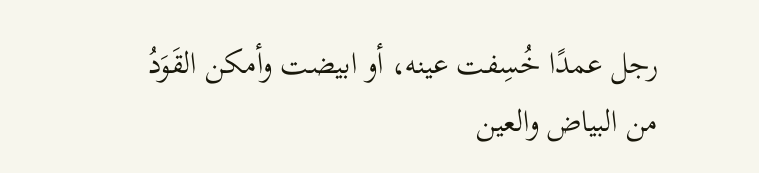رجل عمدًا خُسِفت عينه، أو ابيضت وأمكن القَوَدُ من البياض والعين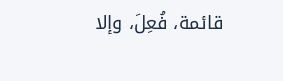قائمة، فُعِلَ، وإلا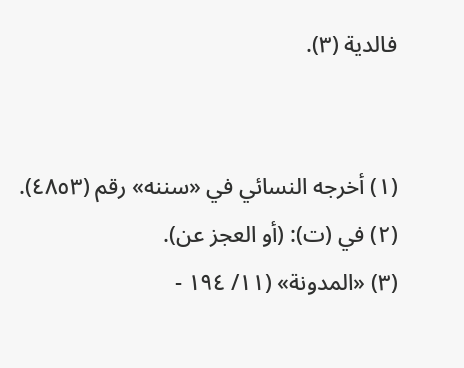فالدية (٣).


(١) أخرجه النسائي في «سننه» رقم (٤٨٥٣).
(٢) في (ت): (أو العجز عن).
(٣) «المدونة» (١١/ ١٩٤ -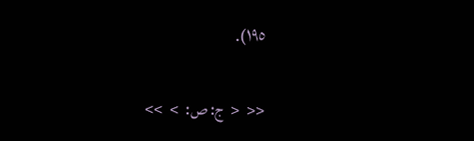١٩٥).

<<  <  ج: ص:  >  >>